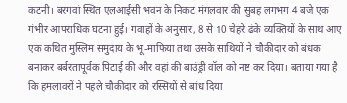कटनी। बरगवां स्थित एलआईसी भवन के निकट मंगलवार की सुबह लगभग 4 बजे एक गंभीर आपराधिक घटना हुई। गवाहों के अनुसार, 8 से 10 चेहरे ढंके व्यक्तियों के साथ आए एक कथित मुस्लिम समुदाय के भू-माफिया तथा उसके साथियों ने चौकीदार को बंधक बनाकर बर्बरतापूर्वक पिटाई की और वहां की बाउंड्री वॉल को नष्ट कर दिया। बताया गया है कि हमलावरों ने पहले चौकीदार को रस्सियों से बांध दिया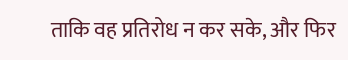ताकि वह प्रतिरोध न कर सके, और फिर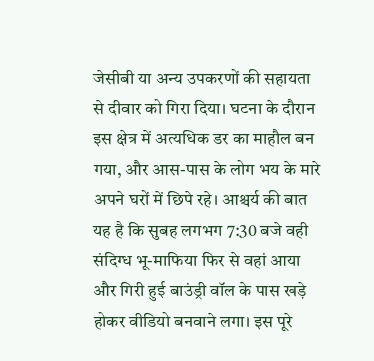जेसीबी या अन्य उपकरणों की सहायता से दीवार को गिरा दिया। घटना के दौरान इस क्षेत्र में अत्यधिक डर का माहौल बन गया, और आस-पास के लोग भय के मारे अपने घरों में छिपे रहे। आश्चर्य की बात यह है कि सुबह लगभग 7:30 बजे वही संदिग्ध भू-माफिया फिर से वहां आया और गिरी हुई बाउंड्री वॉल के पास खड़े होकर वीडियो बनवाने लगा। इस पूरे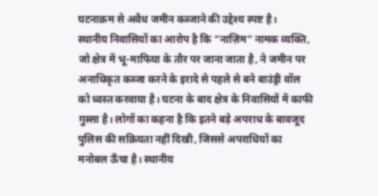घटनाक्रम से अवैध जमीन कब्जाने की उद्देश्य स्पष्ट है।
स्थानीय निवासियों का आरोप है कि “नाज़िम” नामक व्यक्ति, जो क्षेत्र में भू-माफिया के तौर पर जाना जाता है, ने जमीन पर अनाधिकृत कब्जा करने के इरादे से पहले से बने बाउंड्री वॉल को ध्वस्त करवाया है। घटना के बाद क्षेत्र के निवासियों में काफी गुस्सा है। लोगों का कहना है कि इतने बड़े अपराध के बावजूद पुलिस की सक्रियता नहीं दिखी, जिससे अपराधियों का मनोबल ऊँचा है। स्थानीय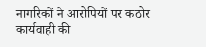नागरिकों ने आरोपियों पर कठोर कार्यवाही की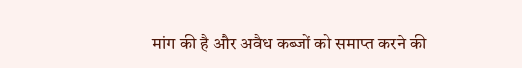मांग की है और अवैध कब्जों को समाप्त करने की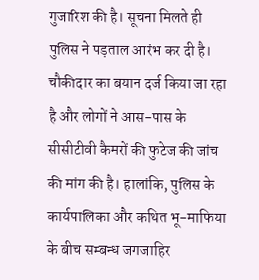गुजारिश की है। सूचना मिलते ही पुलिस ने पड़ताल आरंभ कर दी है। चौकीदार का बयान दर्ज किया जा रहा है और लोगों ने आस-पास के सीसीटीवी कैमरों की फुटेज की जांच की मांग की है। हालांकि, पुलिस के कार्यपालिका और कथित भू-माफिया के बीच सम्बन्ध जगजाहिर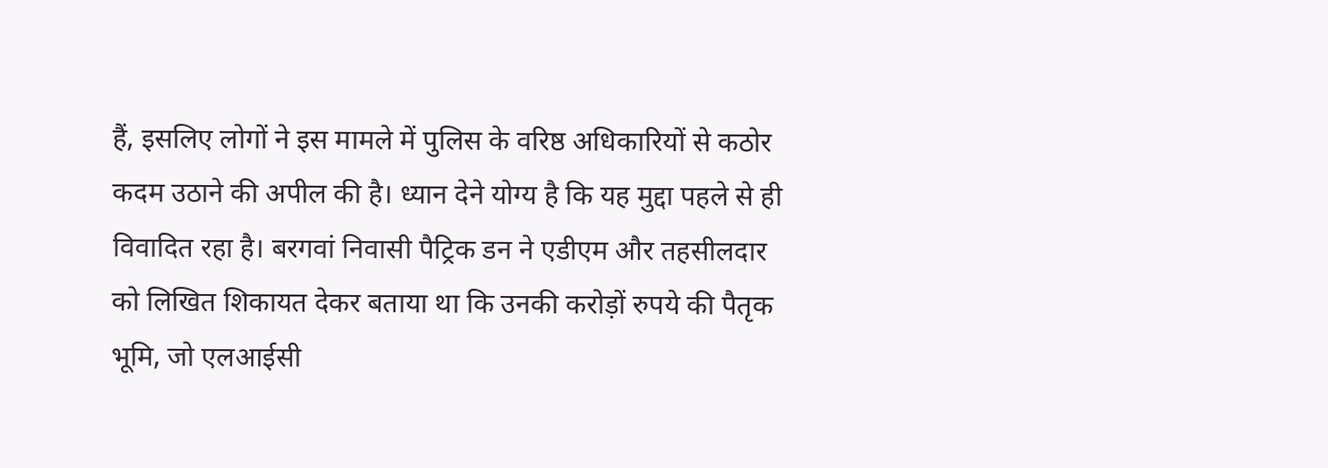हैं, इसलिए लोगों ने इस मामले में पुलिस के वरिष्ठ अधिकारियों से कठोर कदम उठाने की अपील की है। ध्यान देने योग्य है कि यह मुद्दा पहले से ही विवादित रहा है। बरगवां निवासी पैट्रिक डन ने एडीएम और तहसीलदार को लिखित शिकायत देकर बताया था कि उनकी करोड़ों रुपये की पैतृक भूमि, जो एलआईसी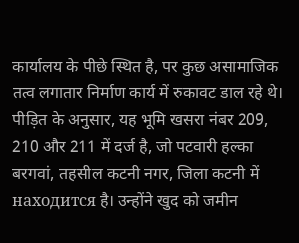कार्यालय के पीछे स्थित है, पर कुछ असामाजिक तत्व लगातार निर्माण कार्य में रुकावट डाल रहे थे।
पीड़ित के अनुसार, यह भूमि खसरा नंबर 209, 210 और 211 में दर्ज है, जो पटवारी हल्का बरगवां, तहसील कटनी नगर, जिला कटनी में находится है। उन्होंने खुद को जमीन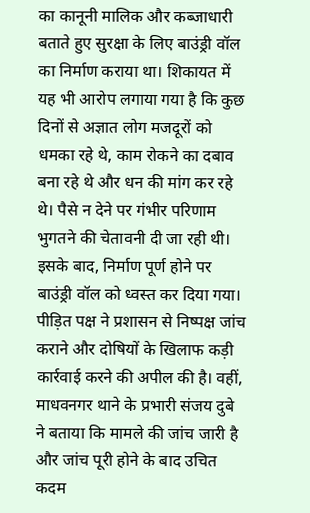का कानूनी मालिक और कब्जाधारी बताते हुए सुरक्षा के लिए बाउंड्री वॉल का निर्माण कराया था। शिकायत में यह भी आरोप लगाया गया है कि कुछ दिनों से अज्ञात लोग मजदूरों को धमका रहे थे, काम रोकने का दबाव बना रहे थे और धन की मांग कर रहे थे। पैसे न देने पर गंभीर परिणाम भुगतने की चेतावनी दी जा रही थी। इसके बाद, निर्माण पूर्ण होने पर बाउंड्री वॉल को ध्वस्त कर दिया गया।
पीड़ित पक्ष ने प्रशासन से निष्पक्ष जांच कराने और दोषियों के खिलाफ कड़ी कार्रवाई करने की अपील की है। वहीं, माधवनगर थाने के प्रभारी संजय दुबे ने बताया कि मामले की जांच जारी है और जांच पूरी होने के बाद उचित कदम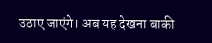उठाए जाएंगे। अब यह देखना बाकी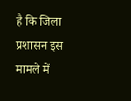है कि जिला प्रशासन इस मामले में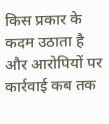किस प्रकार के कदम उठाता है और आरोपियों पर कार्रवाई कब तक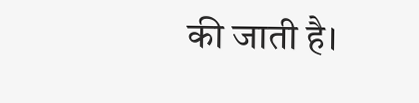की जाती है।